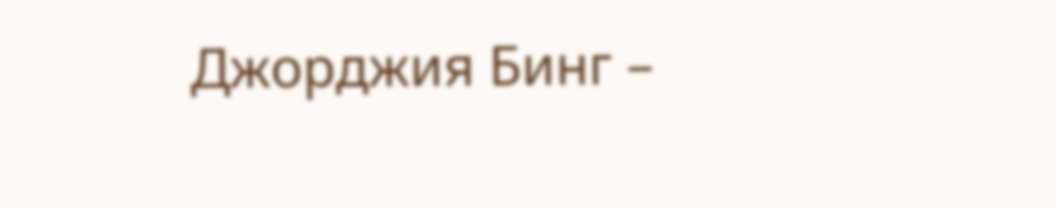Джорджия Бинг –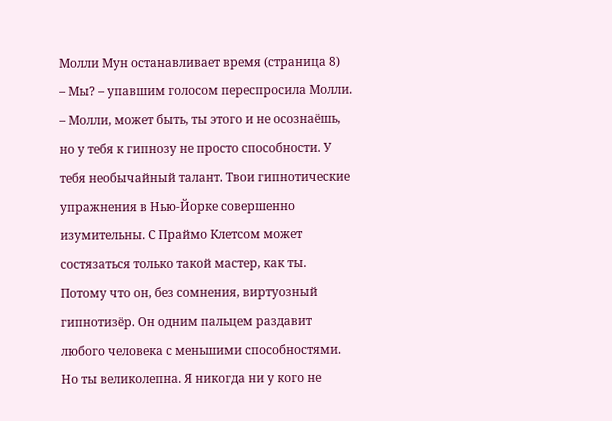Молли Мун останавливает время (страница 8)
– Мы? – упавшим голосом переспросила Молли.
– Молли, может быть, ты этого и не осознаёшь, но у тебя к гипнозу не просто способности. У тебя необычайный талант. Твои гипнотические упражнения в Нью-Йорке совершенно изумительны. С Праймо Клетсом может состязаться только такой мастер, как ты. Потому что он, без сомнения, виртуозный гипнотизёр. Он одним пальцем раздавит любого человека с меньшими способностями. Но ты великолепна. Я никогда ни у кого не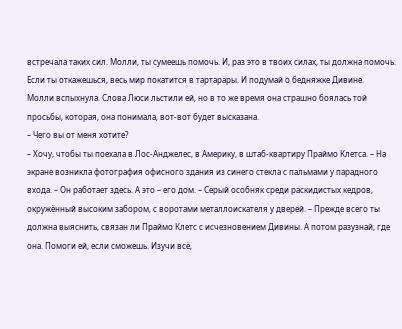встречала таких сил. Молли, ты сумеешь помочь. И, раз это в твоих силах, ты должна помочь. Если ты откажешься, весь мир покатится в тартарары. И подумай о бедняжке Дивине.
Молли вспыхнула. Слова Люси льстили ей, но в то же время она страшно боялась той просьбы, которая, она понимала, вот-вот будет высказана.
– Чего вы от меня хотите?
– Хочу, чтобы ты поехала в Лос-Анджелес, в Америку, в штаб-квартиру Праймо Клетса. – На экране возникла фотография офисного здания из синего стекла с пальмами у парадного входа. – Он работает здесь. А это – его дом. – Серый особняк среди раскидистых кедров, окружённый высоким забором, с воротами металлоискателя у дверей. – Прежде всего ты должна выяснить, связан ли Праймо Клетс с исчезновением Дивины. А потом разузнай, где она. Помоги ей, если сможешь. Изучи всё,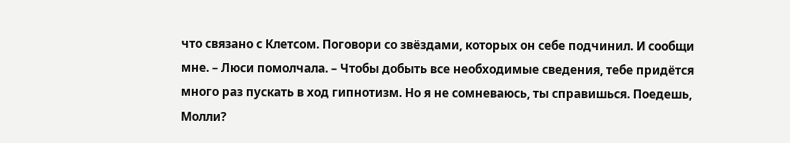что связано с Клетсом. Поговори со звёздами, которых он себе подчинил. И сообщи мне. – Люси помолчала. – Чтобы добыть все необходимые сведения, тебе придётся много раз пускать в ход гипнотизм. Но я не сомневаюсь, ты справишься. Поедешь, Молли?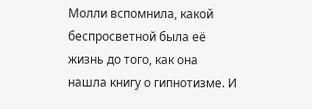Молли вспомнила, какой беспросветной была её жизнь до того, как она нашла книгу о гипнотизме. И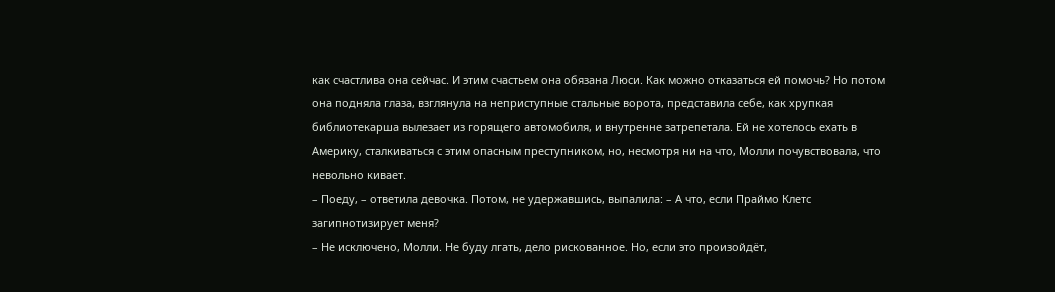как счастлива она сейчас. И этим счастьем она обязана Люси. Как можно отказаться ей помочь? Но потом она подняла глаза, взглянула на неприступные стальные ворота, представила себе, как хрупкая библиотекарша вылезает из горящего автомобиля, и внутренне затрепетала. Ей не хотелось ехать в Америку, сталкиваться с этим опасным преступником, но, несмотря ни на что, Молли почувствовала, что невольно кивает.
– Поеду, – ответила девочка. Потом, не удержавшись, выпалила: – А что, если Праймо Клетс загипнотизирует меня?
– Не исключено, Молли. Не буду лгать, дело рискованное. Но, если это произойдёт,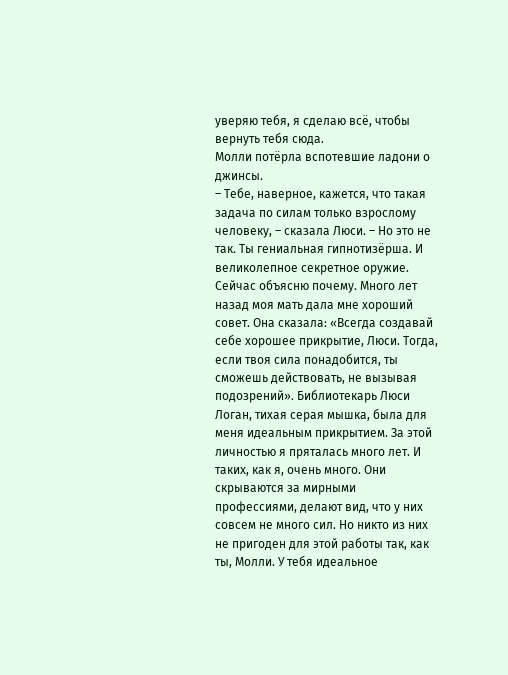уверяю тебя, я сделаю всё, чтобы вернуть тебя сюда.
Молли потёрла вспотевшие ладони о джинсы.
– Тебе, наверное, кажется, что такая задача по силам только взрослому человеку, – сказала Люси. – Но это не так. Ты гениальная гипнотизёрша. И великолепное секретное оружие. Сейчас объясню почему. Много лет назад моя мать дала мне хороший совет. Она сказала: «Всегда создавай себе хорошее прикрытие, Люси. Тогда, если твоя сила понадобится, ты сможешь действовать, не вызывая подозрений». Библиотекарь Люси Логан, тихая серая мышка, была для меня идеальным прикрытием. За этой личностью я пряталась много лет. И таких, как я, очень много. Они скрываются за мирными профессиями, делают вид, что у них совсем не много сил. Но никто из них не пригоден для этой работы так, как ты, Молли. У тебя идеальное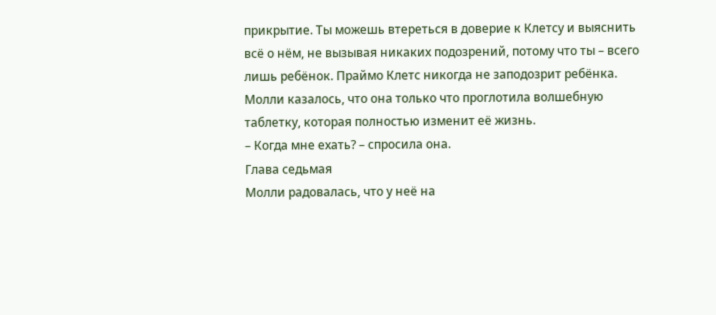прикрытие. Ты можешь втереться в доверие к Клетсу и выяснить всё о нём, не вызывая никаких подозрений, потому что ты – всего лишь ребёнок. Праймо Клетс никогда не заподозрит ребёнка.
Молли казалось, что она только что проглотила волшебную таблетку, которая полностью изменит её жизнь.
– Когда мне ехать? – спросила она.
Глава седьмая
Молли радовалась, что у неё на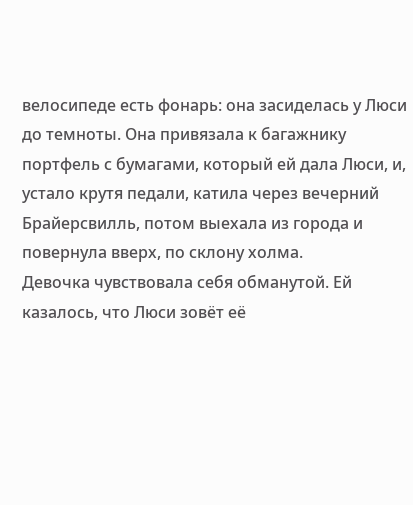велосипеде есть фонарь: она засиделась у Люси до темноты. Она привязала к багажнику портфель с бумагами, который ей дала Люси, и, устало крутя педали, катила через вечерний Брайерсвилль, потом выехала из города и повернула вверх, по склону холма.
Девочка чувствовала себя обманутой. Ей казалось, что Люси зовёт её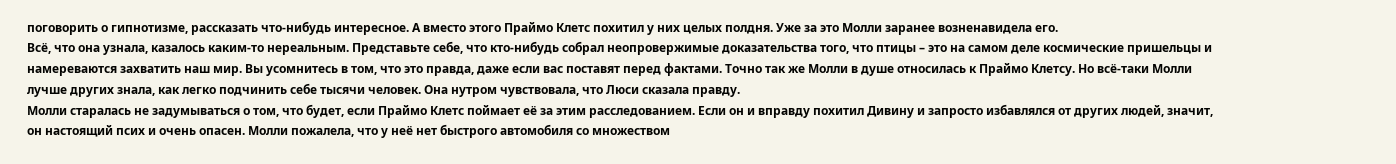поговорить о гипнотизме, рассказать что-нибудь интересное. А вместо этого Праймо Клетс похитил у них целых полдня. Уже за это Молли заранее возненавидела его.
Всё, что она узнала, казалось каким-то нереальным. Представьте себе, что кто-нибудь собрал неопровержимые доказательства того, что птицы – это на самом деле космические пришельцы и намереваются захватить наш мир. Вы усомнитесь в том, что это правда, даже если вас поставят перед фактами. Точно так же Молли в душе относилась к Праймо Клетсу. Но всё-таки Молли лучше других знала, как легко подчинить себе тысячи человек. Она нутром чувствовала, что Люси сказала правду.
Молли старалась не задумываться о том, что будет, если Праймо Клетс поймает её за этим расследованием. Если он и вправду похитил Дивину и запросто избавлялся от других людей, значит, он настоящий псих и очень опасен. Молли пожалела, что у неё нет быстрого автомобиля со множеством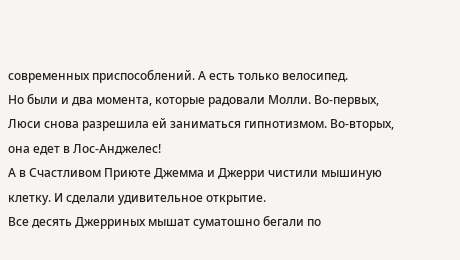современных приспособлений. А есть только велосипед.
Но были и два момента, которые радовали Молли. Во-первых, Люси снова разрешила ей заниматься гипнотизмом. Во-вторых, она едет в Лос-Анджелес!
А в Счастливом Приюте Джемма и Джерри чистили мышиную клетку. И сделали удивительное открытие.
Все десять Джерриных мышат суматошно бегали по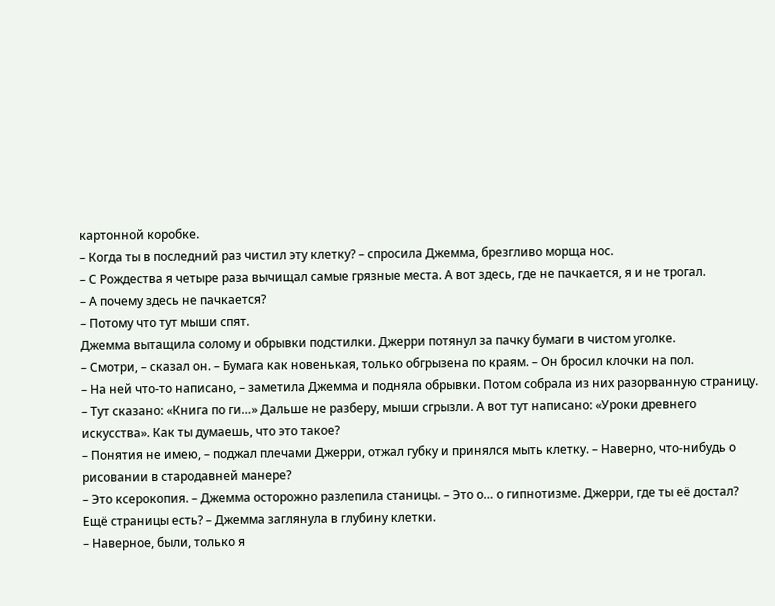картонной коробке.
– Когда ты в последний раз чистил эту клетку? – спросила Джемма, брезгливо морща нос.
– С Рождества я четыре раза вычищал самые грязные места. А вот здесь, где не пачкается, я и не трогал.
– А почему здесь не пачкается?
– Потому что тут мыши спят.
Джемма вытащила солому и обрывки подстилки. Джерри потянул за пачку бумаги в чистом уголке.
– Смотри, – сказал он. – Бумага как новенькая, только обгрызена по краям. – Он бросил клочки на пол.
– На ней что-то написано, – заметила Джемма и подняла обрывки. Потом собрала из них разорванную страницу. – Тут сказано: «Книга по ги…» Дальше не разберу, мыши сгрызли. А вот тут написано: «Уроки древнего искусства». Как ты думаешь, что это такое?
– Понятия не имею, – поджал плечами Джерри, отжал губку и принялся мыть клетку. – Наверно, что-нибудь о рисовании в стародавней манере?
– Это ксерокопия. – Джемма осторожно разлепила станицы. – Это о… о гипнотизме. Джерри, где ты её достал? Ещё страницы есть? – Джемма заглянула в глубину клетки.
– Наверное, были, только я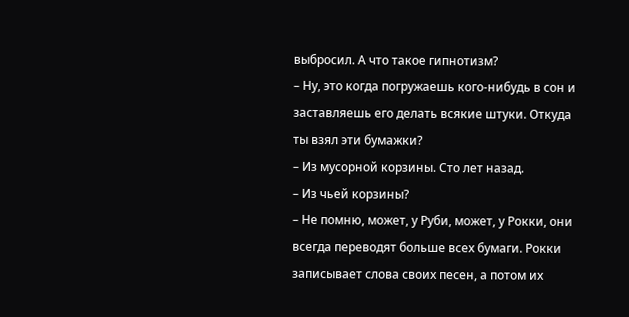выбросил. А что такое гипнотизм?
– Ну, это когда погружаешь кого-нибудь в сон и заставляешь его делать всякие штуки. Откуда ты взял эти бумажки?
– Из мусорной корзины. Сто лет назад.
– Из чьей корзины?
– Не помню, может, у Руби, может, у Рокки, они всегда переводят больше всех бумаги. Рокки записывает слова своих песен, а потом их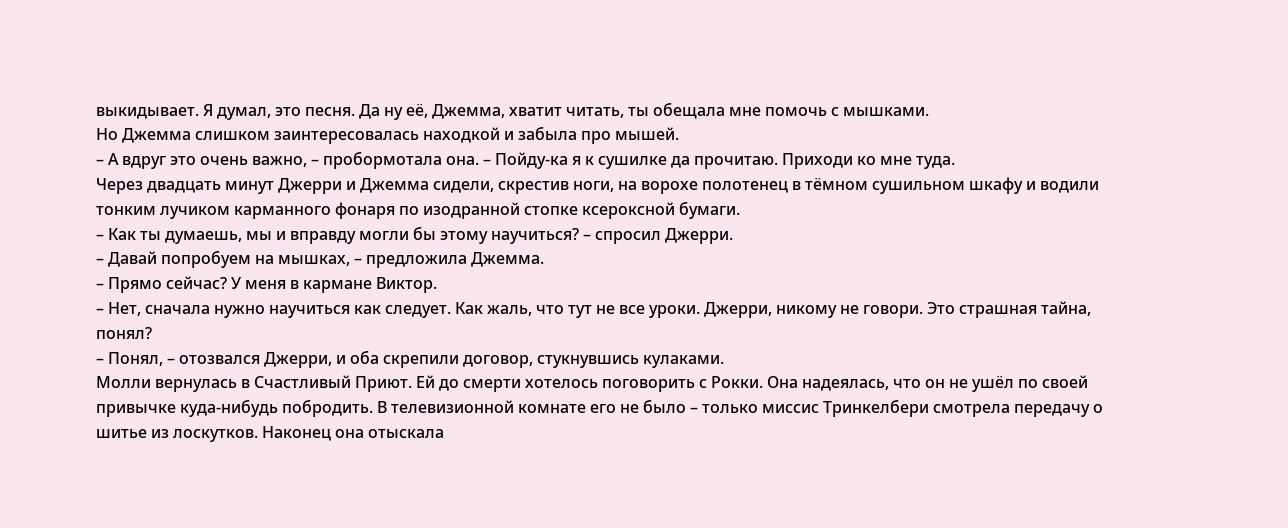выкидывает. Я думал, это песня. Да ну её, Джемма, хватит читать, ты обещала мне помочь с мышками.
Но Джемма слишком заинтересовалась находкой и забыла про мышей.
– А вдруг это очень важно, – пробормотала она. – Пойду-ка я к сушилке да прочитаю. Приходи ко мне туда.
Через двадцать минут Джерри и Джемма сидели, скрестив ноги, на ворохе полотенец в тёмном сушильном шкафу и водили тонким лучиком карманного фонаря по изодранной стопке ксероксной бумаги.
– Как ты думаешь, мы и вправду могли бы этому научиться? – спросил Джерри.
– Давай попробуем на мышках, – предложила Джемма.
– Прямо сейчас? У меня в кармане Виктор.
– Нет, сначала нужно научиться как следует. Как жаль, что тут не все уроки. Джерри, никому не говори. Это страшная тайна, понял?
– Понял, – отозвался Джерри, и оба скрепили договор, стукнувшись кулаками.
Молли вернулась в Счастливый Приют. Ей до смерти хотелось поговорить с Рокки. Она надеялась, что он не ушёл по своей привычке куда-нибудь побродить. В телевизионной комнате его не было – только миссис Тринкелбери смотрела передачу о шитье из лоскутков. Наконец она отыскала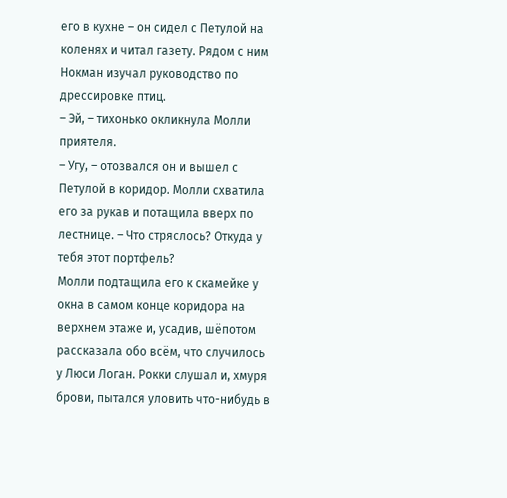его в кухне – он сидел с Петулой на коленях и читал газету. Рядом с ним Нокман изучал руководство по дрессировке птиц.
– Эй, – тихонько окликнула Молли приятеля.
– Угу, – отозвался он и вышел с Петулой в коридор. Молли схватила его за рукав и потащила вверх по лестнице. – Что стряслось? Откуда у тебя этот портфель?
Молли подтащила его к скамейке у окна в самом конце коридора на верхнем этаже и, усадив, шёпотом рассказала обо всём, что случилось у Люси Логан. Рокки слушал и, хмуря брови, пытался уловить что-нибудь в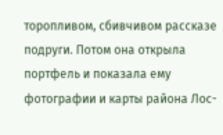торопливом, сбивчивом рассказе подруги. Потом она открыла портфель и показала ему фотографии и карты района Лос-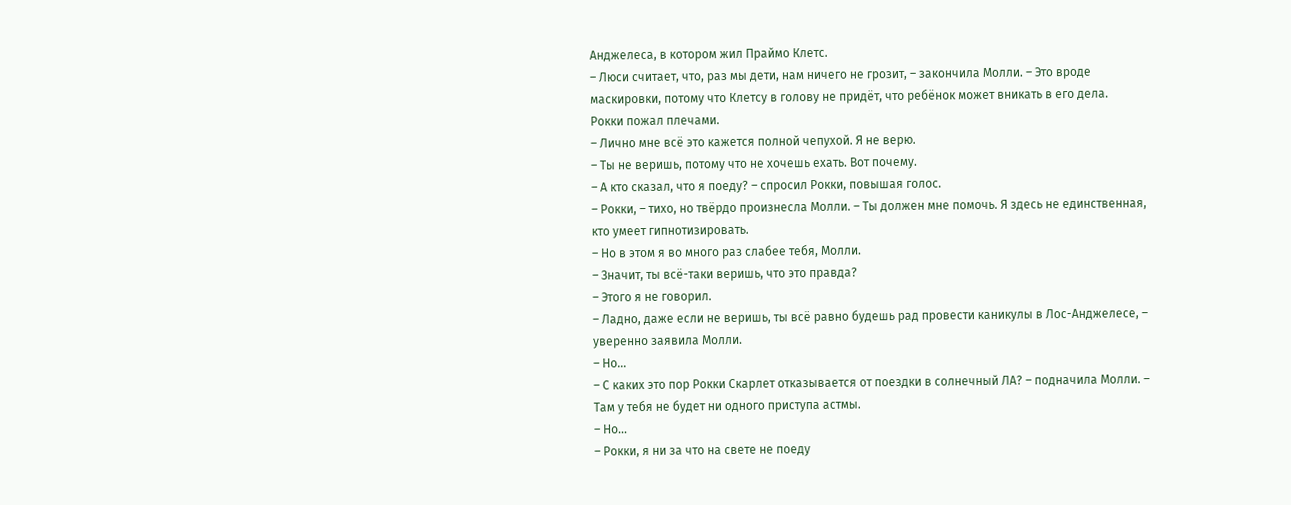Анджелеса, в котором жил Праймо Клетс.
– Люси считает, что, раз мы дети, нам ничего не грозит, – закончила Молли. – Это вроде маскировки, потому что Клетсу в голову не придёт, что ребёнок может вникать в его дела.
Рокки пожал плечами.
– Лично мне всё это кажется полной чепухой. Я не верю.
– Ты не веришь, потому что не хочешь ехать. Вот почему.
– А кто сказал, что я поеду? – спросил Рокки, повышая голос.
– Рокки, – тихо, но твёрдо произнесла Молли. – Ты должен мне помочь. Я здесь не единственная, кто умеет гипнотизировать.
– Но в этом я во много раз слабее тебя, Молли.
– Значит, ты всё-таки веришь, что это правда?
– Этого я не говорил.
– Ладно, даже если не веришь, ты всё равно будешь рад провести каникулы в Лос-Анджелесе, – уверенно заявила Молли.
– Но…
– С каких это пор Рокки Скарлет отказывается от поездки в солнечный ЛА? – подначила Молли. – Там у тебя не будет ни одного приступа астмы.
– Но…
– Рокки, я ни за что на свете не поеду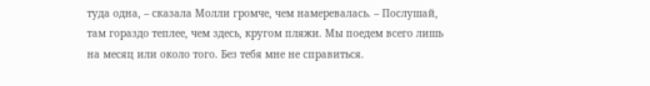туда одна, – сказала Молли громче, чем намеревалась. – Послушай, там гораздо теплее, чем здесь, кругом пляжи. Мы поедем всего лишь на месяц или около того. Без тебя мне не справиться.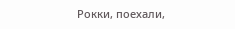Рокки, поехали,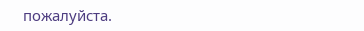пожалуйста.